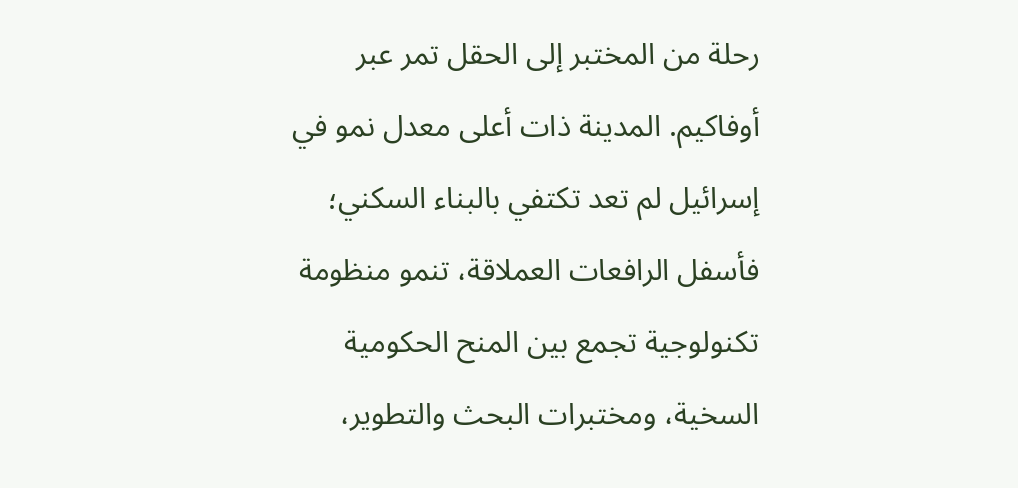رحلة من المختبر إلى الحقل تمر عبر أوفاكيم. المدينة ذات أعلى معدل نمو في إسرائيل لم تعد تكتفي بالبناء السكني؛ فأسفل الرافعات العملاقة، تنمو منظومة تكنولوجية تجمع بين المنح الحكومية السخية، ومختبرات البحث والتطوير،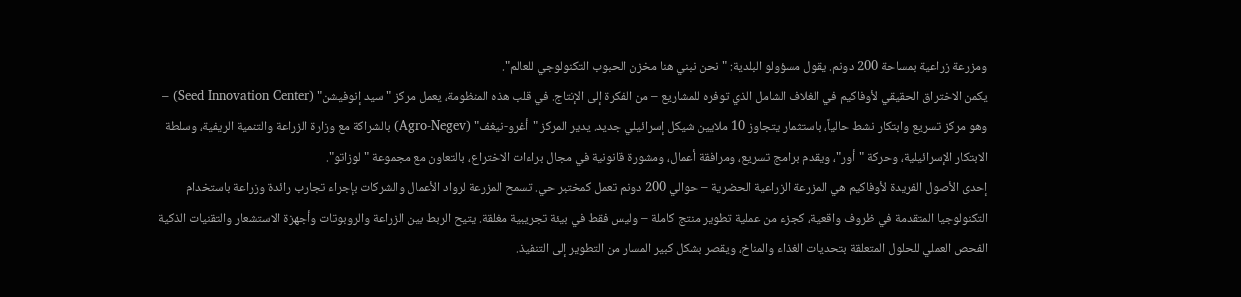ومزرعة زراعية بمساحة 200 دونم. يقول مسؤولو البلدية: "نحن نبني هنا مخزن الحبوب التكنولوجي للعالم".
يكمن الاختراق الحقيقي لأوفاكيم في الغلاف الشامل الذي توفره للمشاريع – من الفكرة إلى الإنتاج. في قلب هذه المنظومة، يعمل مركز "سيد إنوفيشن" (Seed Innovation Center) – وهو مركز تسريع وابتكار نشط حالياً، باستثمار يتجاوز 10 ملايين شيكل إسرائيلي جديد. يدير المركز "أغرو-نيغف" (Agro-Negev) بالشراكة مع وزارة الزراعة والتنمية الريفية، وسلطة الابتكار الإسرائيلية، وحركة "أور"، ويقدم برامج تسريع، ومرافقة أعمال، ومشورة قانونية في مجال براءات الاختراع، بالتعاون مع مجموعة "لوزاتو".
إحدى الأصول الفريدة لأوفاكيم هي المزرعة الزراعية الحضرية – حوالي 200 دونم تعمل كمختبر حي. تسمح المزرعة لرواد الأعمال والشركات بإجراء تجارب رائدة وزراعة باستخدام التكنولوجيا المتقدمة في ظروف واقعية، كجزء من عملية تطوير منتج كاملة – وليس فقط في بيئة تجريبية مغلقة. يتيح الربط بين الزراعة والروبوتات وأجهزة الاستشعار والتقنيات الذكية الفحص العملي للحلول المتعلقة بتحديات الغذاء والمناخ، ويقصر بشكل كبير المسار من التطوير إلى التنفيذ.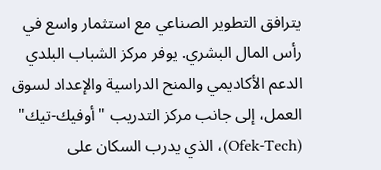يترافق التطوير الصناعي مع استثمار واسع في رأس المال البشري. يوفر مركز الشباب البلدي الدعم الأكاديمي والمنح الدراسية والإعداد لسوق العمل، إلى جانب مركز التدريب "أوفيك-تيك" (Ofek-Tech)، الذي يدرب السكان على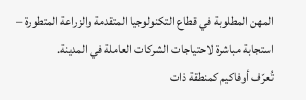المهن المطلوبة في قطاع التكنولوجيا المتقدمة والزراعة المتطورة – استجابة مباشرة لاحتياجات الشركات العاملة في المدينة.
تُعرّف أوفاكيم كمنطقة ذات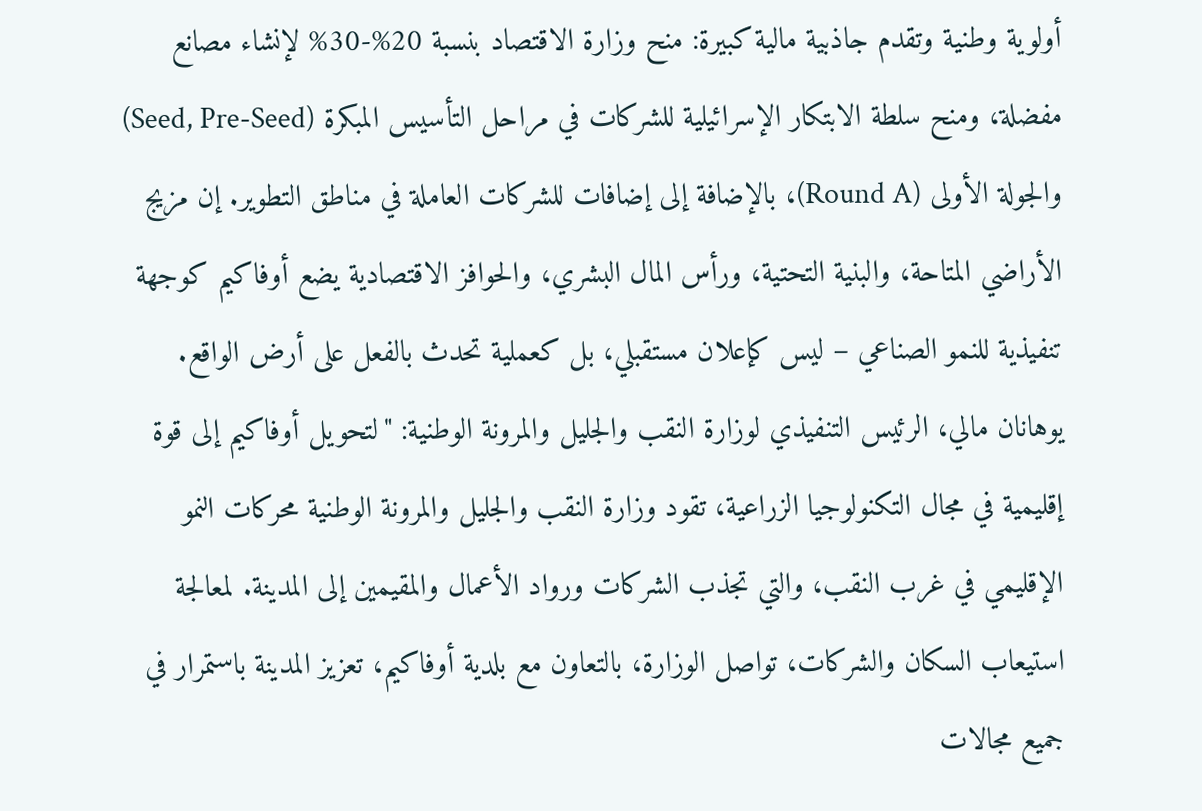أولوية وطنية وتقدم جاذبية مالية كبيرة: منح وزارة الاقتصاد بنسبة 20%-30% لإنشاء مصانع مفضلة، ومنح سلطة الابتكار الإسرائيلية للشركات في مراحل التأسيس المبكرة (Seed, Pre-Seed) والجولة الأولى (Round A)، بالإضافة إلى إضافات للشركات العاملة في مناطق التطوير. إن مزيج الأراضي المتاحة، والبنية التحتية، ورأس المال البشري، والحوافز الاقتصادية يضع أوفاكيم كوجهة تنفيذية للنمو الصناعي – ليس كإعلان مستقبلي، بل كعملية تحدث بالفعل على أرض الواقع.
يوهانان مالي، الرئيس التنفيذي لوزارة النقب والجليل والمرونة الوطنية: "لتحويل أوفاكيم إلى قوة إقليمية في مجال التكنولوجيا الزراعية، تقود وزارة النقب والجليل والمرونة الوطنية محركات النمو الإقليمي في غرب النقب، والتي تجذب الشركات ورواد الأعمال والمقيمين إلى المدينة. لمعالجة استيعاب السكان والشركات، تواصل الوزارة، بالتعاون مع بلدية أوفاكيم، تعزيز المدينة باستمرار في جميع مجالات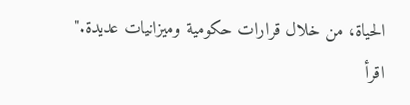الحياة، من خلال قرارات حكومية وميزانيات عديدة."
اقرأ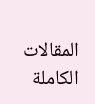المقالات الكاملة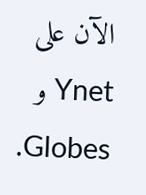الآن على Ynet و Globes.